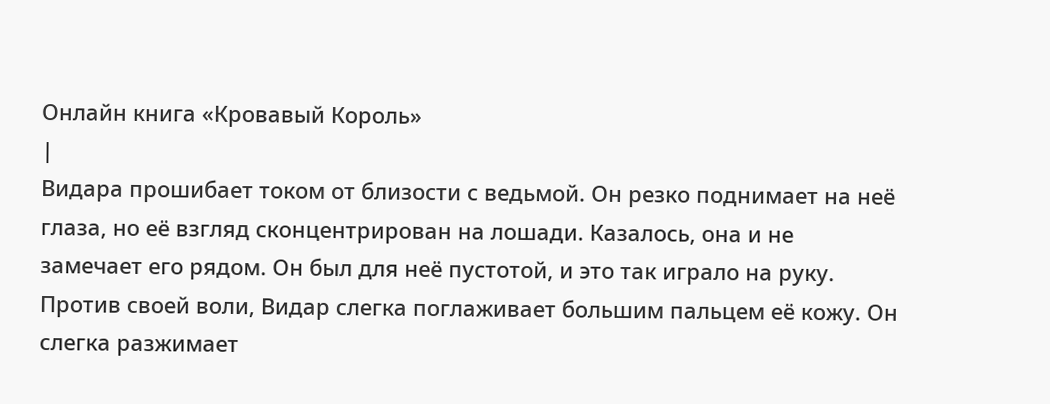Онлайн книга «Кровавый Король»
|
Видара прошибает током от близости с ведьмой. Он резко поднимает на неё глаза, но её взгляд сконцентрирован на лошади. Казалось, она и не замечает его рядом. Он был для неё пустотой, и это так играло на руку. Против своей воли, Видар слегка поглаживает большим пальцем её кожу. Он слегка разжимает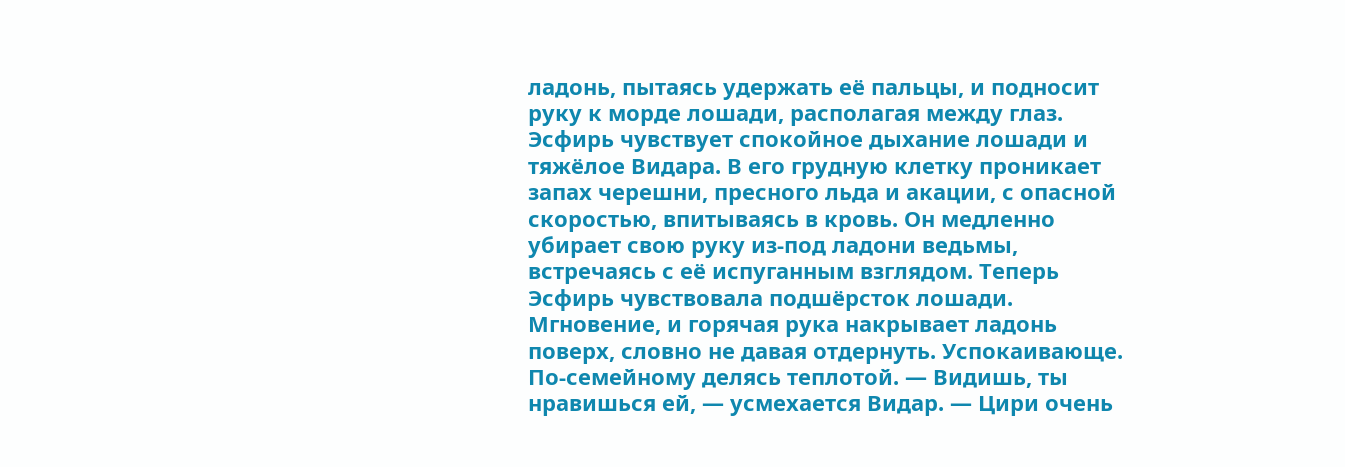ладонь, пытаясь удержать её пальцы, и подносит руку к морде лошади, располагая между глаз. Эсфирь чувствует спокойное дыхание лошади и тяжёлое Видара. В его грудную клетку проникает запах черешни, пресного льда и акации, с опасной скоростью, впитываясь в кровь. Он медленно убирает свою руку из-под ладони ведьмы, встречаясь с её испуганным взглядом. Теперь Эсфирь чувствовала подшёрсток лошади. Мгновение, и горячая рука накрывает ладонь поверх, словно не давая отдернуть. Успокаивающе. По-семейному делясь теплотой. — Видишь, ты нравишься ей, — усмехается Видар. — Цири очень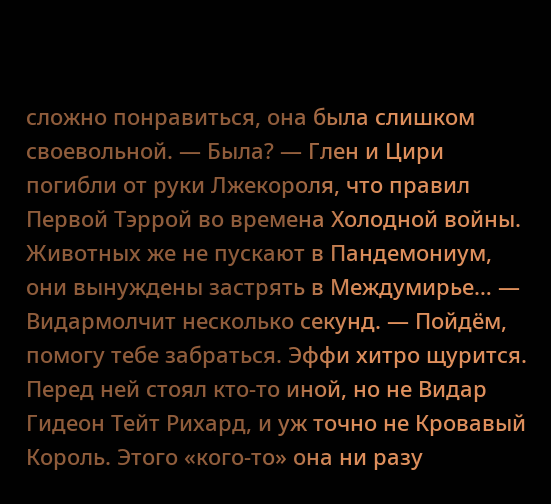сложно понравиться, она была слишком своевольной. — Была? — Глен и Цири погибли от руки Лжекороля, что правил Первой Тэррой во времена Холодной войны. Животных же не пускают в Пандемониум, они вынуждены застрять в Междумирье… — Видармолчит несколько секунд. — Пойдём, помогу тебе забраться. Эффи хитро щурится. Перед ней стоял кто-то иной, но не Видар Гидеон Тейт Рихард, и уж точно не Кровавый Король. Этого «кого-то» она ни разу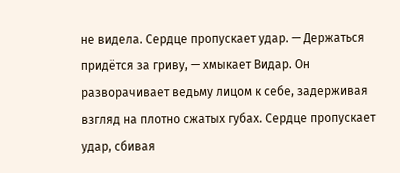не видела. Сердце пропускает удар. — Держаться придётся за гриву, — хмыкает Видар. Он разворачивает ведьму лицом к себе, задерживая взгляд на плотно сжатых губах. Сердце пропускает удар, сбивая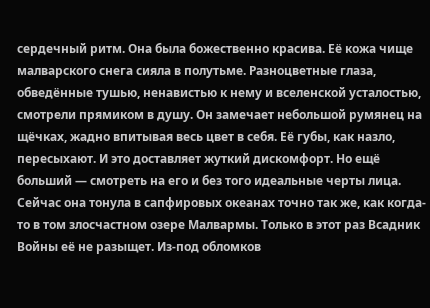сердечный ритм. Она была божественно красива. Её кожа чище малварского снега сияла в полутьме. Разноцветные глаза, обведённые тушью, ненавистью к нему и вселенской усталостью, смотрели прямиком в душу. Он замечает небольшой румянец на щёчках, жадно впитывая весь цвет в себя. Её губы, как назло, пересыхают. И это доставляет жуткий дискомфорт. Но ещё больший — смотреть на его и без того идеальные черты лица. Сейчас она тонула в сапфировых океанах точно так же, как когда-то в том злосчастном озере Малвармы. Только в этот раз Всадник Войны её не разыщет. Из-под обломков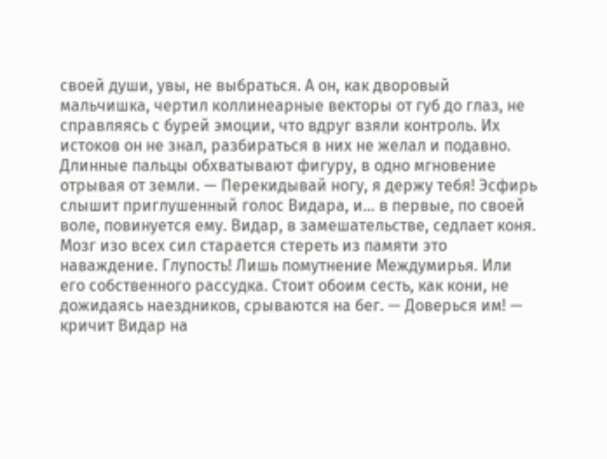своей души, увы, не выбраться. А он, как дворовый мальчишка, чертил коллинеарные векторы от губ до глаз, не справляясь с бурей эмоции, что вдруг взяли контроль. Их истоков он не знал, разбираться в них не желал и подавно. Длинные пальцы обхватывают фигуру, в одно мгновение отрывая от земли. — Перекидывай ногу, я держу тебя! Эсфирь слышит приглушенный голос Видара, и… в первые, по своей воле, повинуется ему. Видар, в замешательстве, седлает коня. Мозг изо всех сил старается стереть из памяти это наваждение. Глупость! Лишь помутнение Междумирья. Или его собственного рассудка. Стоит обоим сесть, как кони, не дожидаясь наездников, срываются на бег. — Доверься им! — кричит Видар на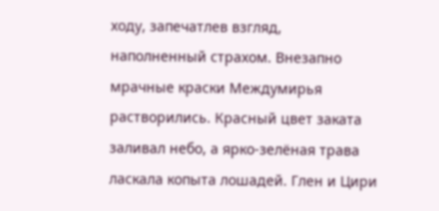ходу, запечатлев взгляд, наполненный страхом. Внезапно мрачные краски Междумирья растворились. Красный цвет заката заливал небо, а ярко-зелёная трава ласкала копыта лошадей. Глен и Цири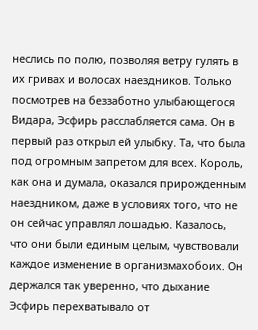неслись по полю, позволяя ветру гулять в их гривах и волосах наездников. Только посмотрев на беззаботно улыбающегося Видара, Эсфирь расслабляется сама. Он в первый раз открыл ей улыбку. Та, что была под огромным запретом для всех. Король, как она и думала, оказался прирожденным наездником, даже в условиях того, что не он сейчас управлял лошадью. Казалось, что они были единым целым, чувствовали каждое изменение в организмахобоих. Он держался так уверенно, что дыхание Эсфирь перехватывало от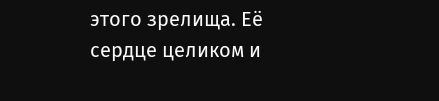этого зрелища. Её сердце целиком и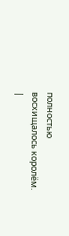полностью восхищалось королём. |